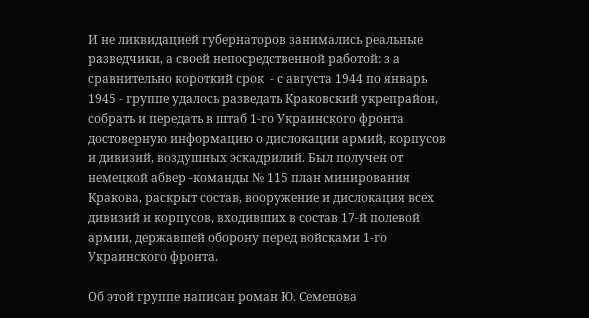И не ликвидацией губернаторов занимались реальные разведчики, а своей непосредственной работой: з а сравнительно короткий срок  - с августа 1944 по январь 1945 - группе удалось разведать Краковский укрепрайон, собрать и передать в штаб 1-го Украинского фронта  достоверную информацию о дислокации армий, корпусов и дивизий, воздушных эскадрилий. Был получен от немецкой абвер -команды № 115 план минирования Кракова, раскрыт состав, вооружение и дислокация всех дивизий и корпусов, входивших в состав 17-й полевой армии, державшей оборону перед войсками 1-го Украинского фронта.

Об этой группе написан роман Ю. Семенова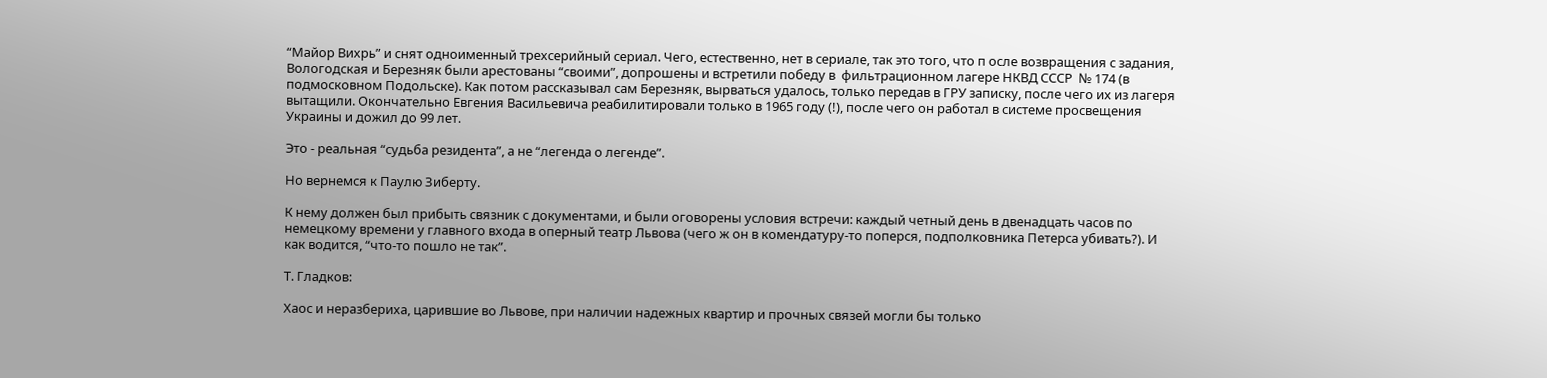“Майор Вихрь” и снят одноименный трехсерийный сериал. Чего, естественно, нет в сериале, так это того, что п осле возвращения с задания, Вологодская и Березняк были арестованы “своими”, допрошены и встретили победу в  фильтрационном лагере НКВД СССР  № 174 (в подмосковном Подольске). Как потом рассказывал сам Березняк, вырваться удалось, только передав в ГРУ записку, после чего их из лагеря вытащили. Окончательно Евгения Васильевича реабилитировали только в 1965 году (!), после чего он работал в системе просвещения Украины и дожил до 99 лет.

Это - реальная “судьба резидента”, а не “легенда о легенде”.

Но вернемся к Паулю Зиберту.

К нему должен был прибыть связник с документами, и были оговорены условия встречи: каждый четный день в двенадцать часов по немецкому времени у главного входа в оперный театр Львова (чего ж он в комендатуру-то поперся, подполковника Петерса убивать?). И как водится, “что-то пошло не так”.

Т. Гладков:

Хаос и неразбериха, царившие во Львове, при наличии надежных квартир и прочных связей могли бы только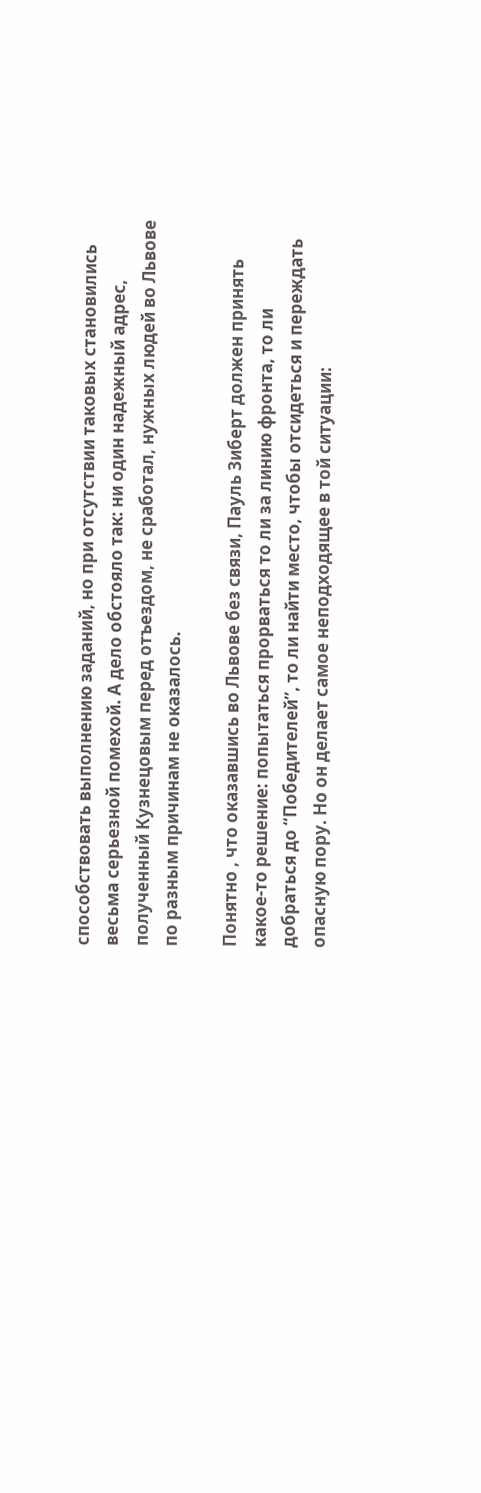способствовать выполнению заданий, но при отсутствии таковых становились весьма серьезной помехой. А дело обстояло так: ни один надежный адрес, полученный Кузнецовым перед отъездом, не сработал, нужных людей во Львове по разным причинам не оказалось.

Понятно , что оказавшись во Львове без связи, Пауль Зиберт должен принять какое-то решение: попытаться прорваться то ли за линию фронта, то ли добраться до “Победителей”, то ли найти место, чтобы отсидеться и переждать опасную пору. Но он делает самое неподходящее в той ситуации: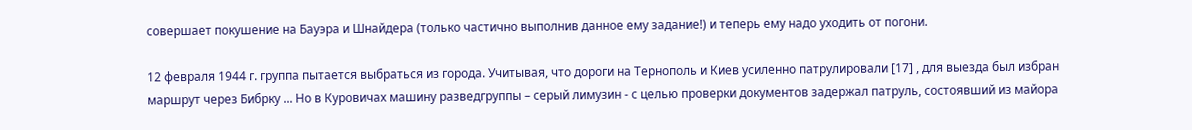совершает покушение на Бауэра и Шнайдера (только частично выполнив данное ему задание!) и теперь ему надо уходить от погони.

12 февраля 1944 г. группа пытается выбраться из города. Учитывая, что дороги на Тернополь и Киев усиленно патрулировали [17] , для выезда был избран маршрут через Бибрку ... Но в Куровичах машину разведгруппы – серый лимузин - с целью проверки документов задержал патруль, состоявший из майора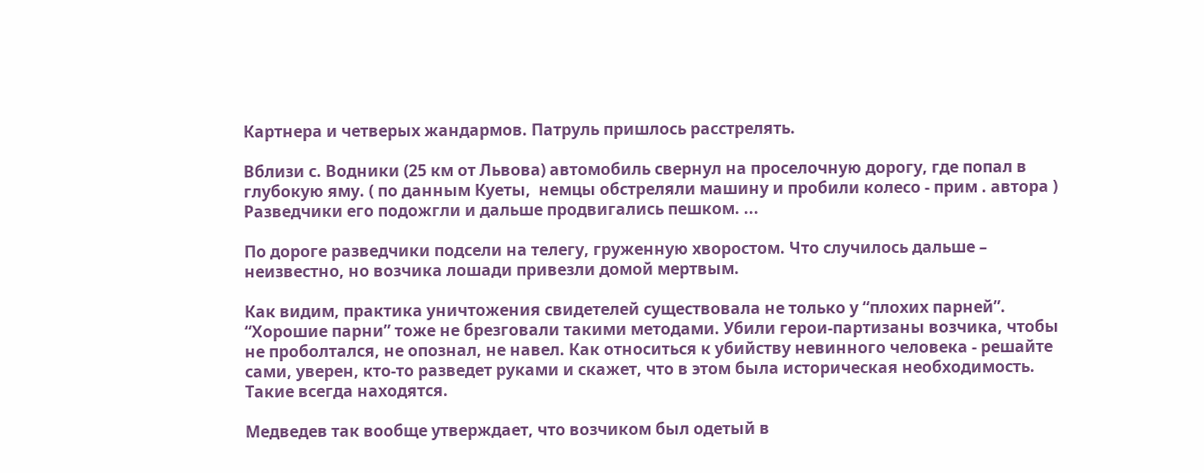Картнера и четверых жандармов. Патруль пришлось расстрелять.

Вблизи с. Водники (25 км от Львова) автомобиль свернул на проселочную дорогу, где попал в глубокую яму. ( по данным Куеты,  немцы обстреляли машину и пробили колесо - прим . автора ) Разведчики его подожгли и дальше продвигались пешком. ...

По дороге разведчики подсели на телегу, груженную хворостом. Что случилось дальше – неизвестно, но возчика лошади привезли домой мертвым.

Как видим, практика уничтожения свидетелей существовала не только у “плохих парней”. “Хорошие парни” тоже не брезговали такими методами. Убили герои-партизаны возчика, чтобы не проболтался, не опознал, не навел. Как относиться к убийству невинного человека - решайте сами, уверен, кто-то разведет руками и скажет, что в этом была историческая необходимость. Такие всегда находятся.

Медведев так вообще утверждает, что возчиком был одетый в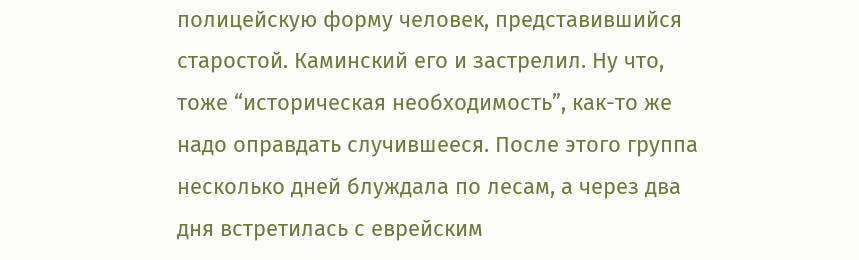полицейскую форму человек, представившийся старостой. Каминский его и застрелил. Ну что, тоже “историческая необходимость”, как-то же надо оправдать случившееся. После этого группа несколько дней блуждала по лесам, а через два дня встретилась с еврейским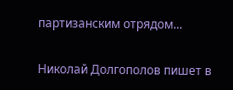партизанским отрядом...

Николай Долгополов пишет в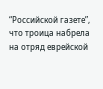“Российской газете”, что троица набрела на отряд еврейской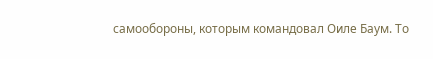самообороны, которым командовал Оиле Баум. То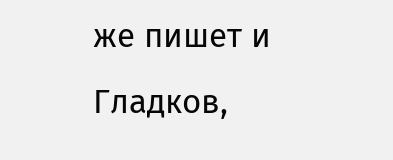же пишет и Гладков,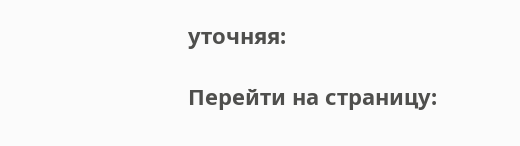уточняя:

Перейти на страницу: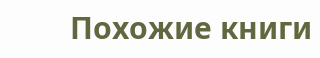Похожие книги